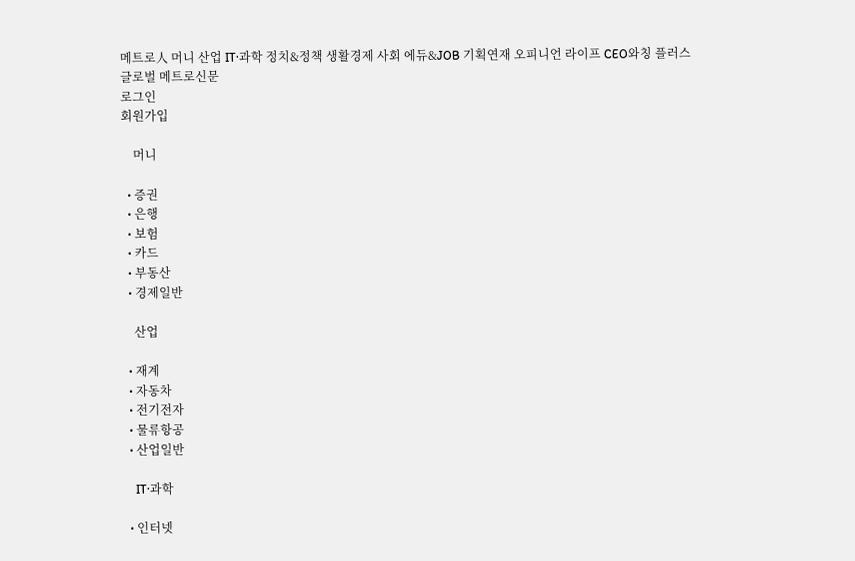메트로人 머니 산업 IT·과학 정치&정책 생활경제 사회 에듀&JOB 기획연재 오피니언 라이프 CEO와칭 플러스
글로벌 메트로신문
로그인
회원가입

    머니

  • 증권
  • 은행
  • 보험
  • 카드
  • 부동산
  • 경제일반

    산업

  • 재계
  • 자동차
  • 전기전자
  • 물류항공
  • 산업일반

    IT·과학

  • 인터넷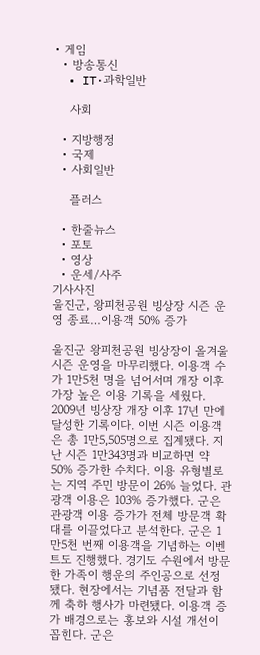• 게임
  • 방송통신
  • IT·과학일반

    사회

  • 지방행정
  • 국제
  • 사회일반

    플러스

  • 한줄뉴스
  • 포토
  • 영상
  • 운세/사주
기사사진
울진군, 왕피천공원 빙상장 시즌 운영 종료…이용객 50% 증가

울진군 왕피천공원 빙상장이 올겨울 시즌 운영을 마무리했다. 이용객 수가 1만5천 명을 넘어서며 개장 이후 가장 높은 이용 기록을 세웠다. 2009년 빙상장 개장 이후 17년 만에 달성한 기록이다. 이번 시즌 이용객은 총 1만5,505명으로 집계됐다. 지난 시즌 1만343명과 비교하면 약 50% 증가한 수치다. 이용 유형별로는 지역 주민 방문이 26% 늘었다. 관광객 이용은 103% 증가했다. 군은 관광객 이용 증가가 전체 방문객 확대를 이끌었다고 분석한다. 군은 1만5천 번째 이용객을 기념하는 이벤트도 진행했다. 경기도 수원에서 방문한 가족이 행운의 주인공으로 선정됐다. 현장에서는 기념품 전달과 함께 축하 행사가 마련됐다. 이용객 증가 배경으로는 홍보와 시설 개선이 꼽힌다. 군은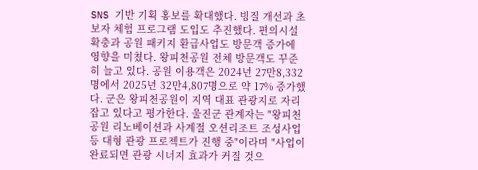SNS 기반 기획 홍보를 확대했다. 빙질 개선과 초보자 체험 프로그램 도입도 추진했다. 편의시설 확충과 공원 패키지 환급사업도 방문객 증가에 영향을 미쳤다. 왕피천공원 전체 방문객도 꾸준히 늘고 있다. 공원 이용객은 2024년 27만8,332명에서 2025년 32만4,807명으로 약 17% 증가했다. 군은 왕피천공원이 지역 대표 관광지로 자리 잡고 있다고 평가한다. 울진군 관계자는 "왕피천공원 리노베이션과 사계절 오션리조트 조성사업 등 대형 관광 프로젝트가 진행 중"이라며 "사업이 완료되면 관광 시너지 효과가 커질 것으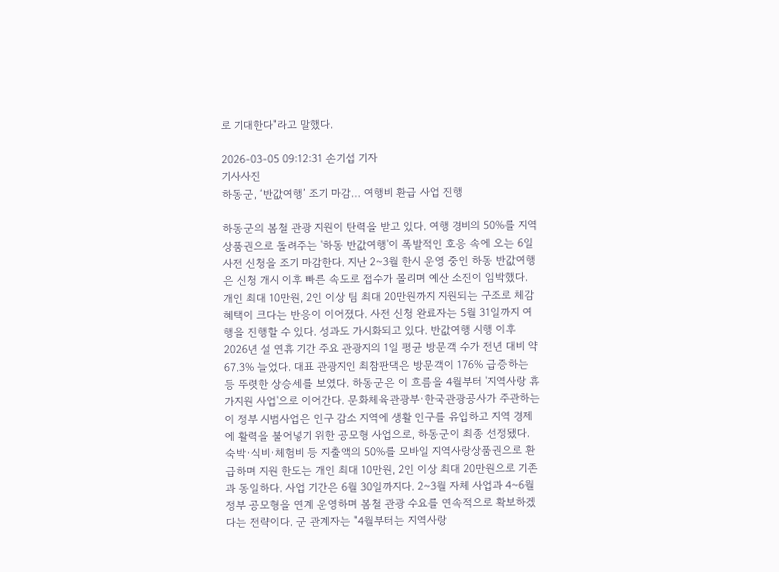로 기대한다"라고 말했다.

2026-03-05 09:12:31 손기섭 기자
기사사진
하동군, ‘반값여행’ 조기 마감… 여행비 환급 사업 진행

하동군의 봄철 관광 지원이 탄력을 받고 있다. 여행 경비의 50%를 지역 상품권으로 돌려주는 '하동 반값여행'이 폭발적인 호응 속에 오는 6일 사전 신청을 조기 마감한다. 지난 2~3월 한시 운영 중인 하동 반값여행은 신청 개시 이후 빠른 속도로 접수가 몰리며 예산 소진이 임박했다. 개인 최대 10만원, 2인 이상 팀 최대 20만원까지 지원되는 구조로 체감 혜택이 크다는 반응이 이어졌다. 사전 신청 완료자는 5월 31일까지 여행을 진행할 수 있다. 성과도 가시화되고 있다. 반값여행 시행 이후 2026년 설 연휴 기간 주요 관광지의 1일 평균 방문객 수가 전년 대비 약 67.3% 늘었다. 대표 관광지인 최참판댁은 방문객이 176% 급증하는 등 뚜렷한 상승세를 보였다. 하동군은 이 흐름을 4월부터 '지역사랑 휴가지원 사업'으로 이어간다. 문화체육관광부·한국관광공사가 주관하는 이 정부 시범사업은 인구 감소 지역에 생활 인구를 유입하고 지역 경제에 활력을 불어넣기 위한 공모형 사업으로, 하동군이 최종 선정됐다. 숙박·식비·체험비 등 지출액의 50%를 모바일 지역사랑상품권으로 환급하며 지원 한도는 개인 최대 10만원, 2인 이상 최대 20만원으로 기존과 동일하다. 사업 기간은 6월 30일까지다. 2~3월 자체 사업과 4~6월 정부 공모형을 연계 운영하며 봄철 관광 수요를 연속적으로 확보하겠다는 전략이다. 군 관계자는 "4월부터는 지역사랑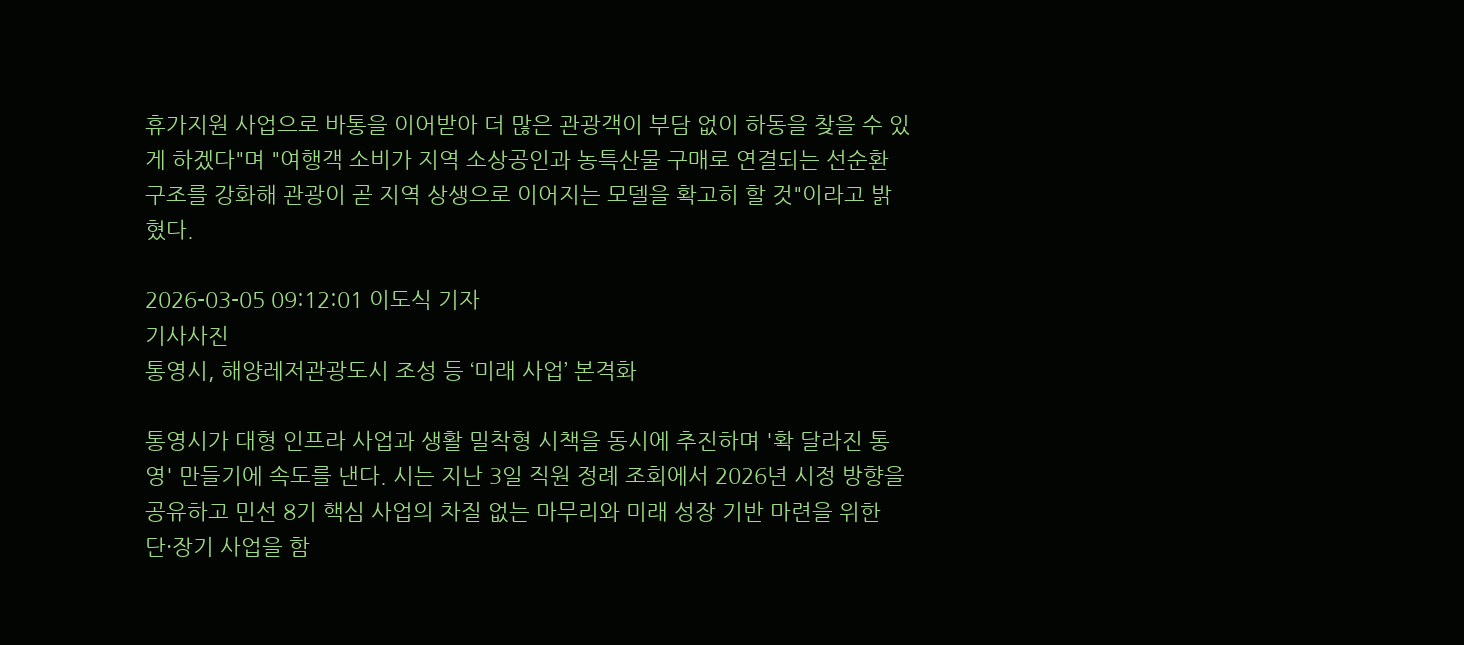휴가지원 사업으로 바통을 이어받아 더 많은 관광객이 부담 없이 하동을 찾을 수 있게 하겠다"며 "여행객 소비가 지역 소상공인과 농특산물 구매로 연결되는 선순환 구조를 강화해 관광이 곧 지역 상생으로 이어지는 모델을 확고히 할 것"이라고 밝혔다.

2026-03-05 09:12:01 이도식 기자
기사사진
통영시, 해양레저관광도시 조성 등 ‘미래 사업’ 본격화

통영시가 대형 인프라 사업과 생활 밀착형 시책을 동시에 추진하며 '확 달라진 통영' 만들기에 속도를 낸다. 시는 지난 3일 직원 정례 조회에서 2026년 시정 방향을 공유하고 민선 8기 핵심 사업의 차질 없는 마무리와 미래 성장 기반 마련을 위한 단·장기 사업을 함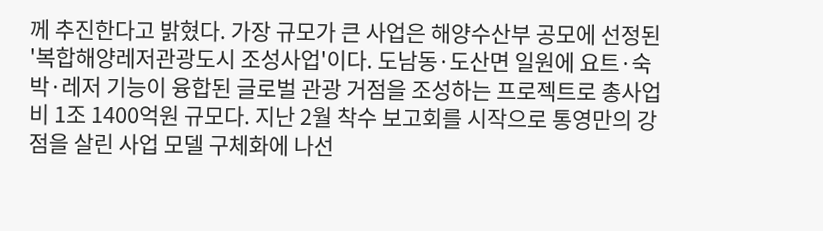께 추진한다고 밝혔다. 가장 규모가 큰 사업은 해양수산부 공모에 선정된 '복합해양레저관광도시 조성사업'이다. 도남동·도산면 일원에 요트·숙박·레저 기능이 융합된 글로벌 관광 거점을 조성하는 프로젝트로 총사업비 1조 1400억원 규모다. 지난 2월 착수 보고회를 시작으로 통영만의 강점을 살린 사업 모델 구체화에 나선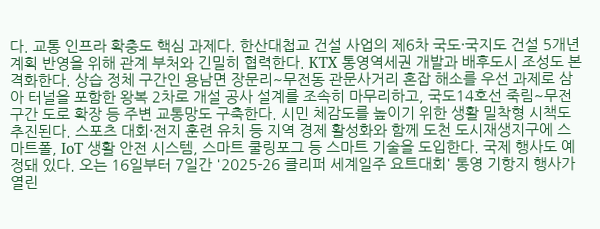다. 교통 인프라 확충도 핵심 과제다. 한산대첩교 건설 사업의 제6차 국도·국지도 건설 5개년 계획 반영을 위해 관계 부처와 긴밀히 협력한다. KTX 통영역세권 개발과 배후도시 조성도 본격화한다. 상습 정체 구간인 용남면 장문리~무전동 관문사거리 혼잡 해소를 우선 과제로 삼아 터널을 포함한 왕복 2차로 개설 공사 설계를 조속히 마무리하고, 국도14호선 죽림~무전 구간 도로 확장 등 주변 교통망도 구축한다. 시민 체감도를 높이기 위한 생활 밀착형 시책도 추진된다. 스포츠 대회·전지 훈련 유치 등 지역 경제 활성화와 함께 도천 도시재생지구에 스마트폴, IoT 생활 안전 시스템, 스마트 쿨링포그 등 스마트 기술을 도입한다. 국제 행사도 예정돼 있다. 오는 16일부터 7일간 '2025-26 클리퍼 세계일주 요트대회' 통영 기항지 행사가 열린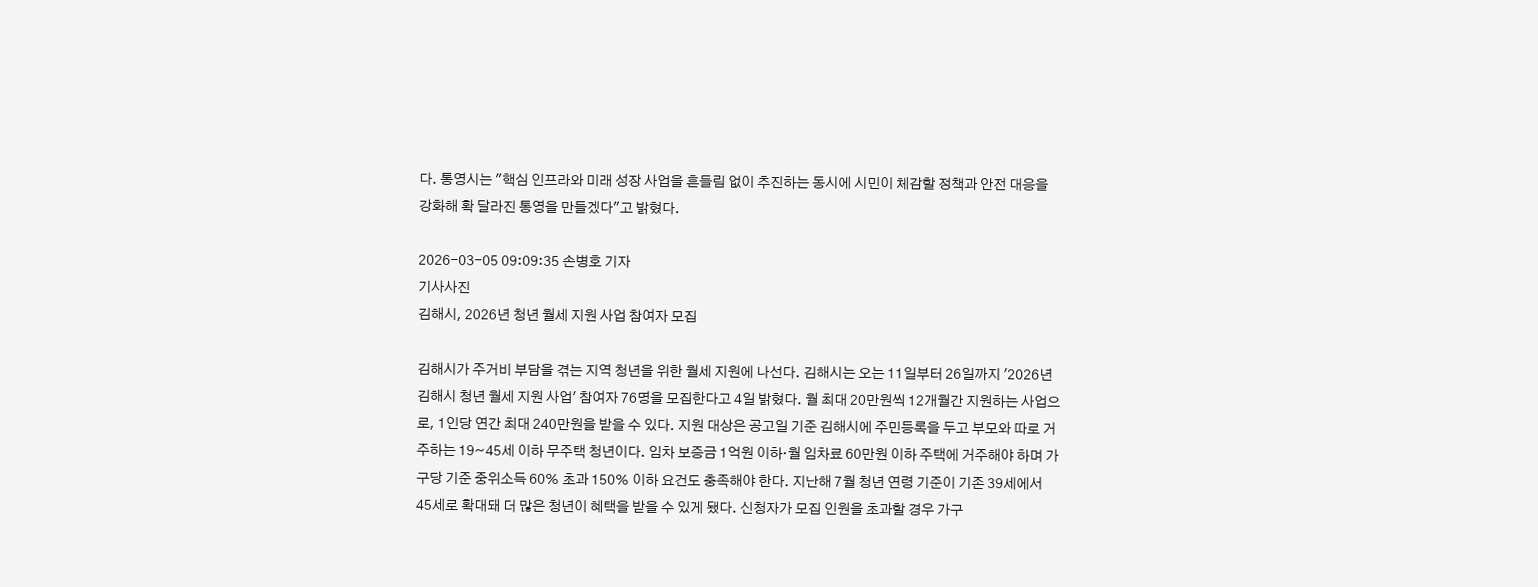다. 통영시는 "핵심 인프라와 미래 성장 사업을 흔들림 없이 추진하는 동시에 시민이 체감할 정책과 안전 대응을 강화해 확 달라진 통영을 만들겠다"고 밝혔다.

2026-03-05 09:09:35 손병호 기자
기사사진
김해시, 2026년 청년 월세 지원 사업 참여자 모집

김해시가 주거비 부담을 겪는 지역 청년을 위한 월세 지원에 나선다. 김해시는 오는 11일부터 26일까지 '2026년 김해시 청년 월세 지원 사업' 참여자 76명을 모집한다고 4일 밝혔다. 월 최대 20만원씩 12개월간 지원하는 사업으로, 1인당 연간 최대 240만원을 받을 수 있다. 지원 대상은 공고일 기준 김해시에 주민등록을 두고 부모와 따로 거주하는 19~45세 이하 무주택 청년이다. 임차 보증금 1억원 이하·월 임차료 60만원 이하 주택에 거주해야 하며 가구당 기준 중위소득 60% 초과 150% 이하 요건도 충족해야 한다. 지난해 7월 청년 연령 기준이 기존 39세에서 45세로 확대돼 더 많은 청년이 혜택을 받을 수 있게 됐다. 신청자가 모집 인원을 초과할 경우 가구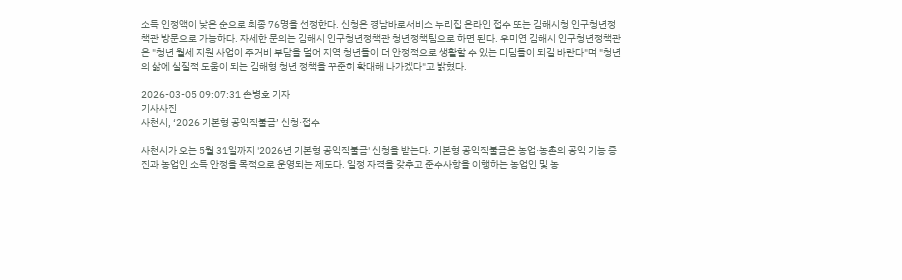소득 인정액이 낮은 순으로 최종 76명을 선정한다. 신청은 경남바로서비스 누리집 온라인 접수 또는 김해시청 인구청년정책관 방문으로 가능하다. 자세한 문의는 김해시 인구청년정책관 청년정책팀으로 하면 된다. 우미연 김해시 인구청년정책관은 "청년 월세 지원 사업이 주거비 부담을 덜어 지역 청년들이 더 안정적으로 생활할 수 있는 디딤돌이 되길 바란다"며 "청년의 삶에 실질적 도움이 되는 김해형 청년 정책을 꾸준히 확대해 나가겠다"고 밝혔다.

2026-03-05 09:07:31 손병호 기자
기사사진
사천시, ‘2026 기본형 공익직불금’ 신청·접수

사천시가 오는 5월 31일까지 '2026년 기본형 공익직불금' 신청을 받는다. 기본형 공익직불금은 농업·농촌의 공익 기능 증진과 농업인 소득 안정을 목적으로 운영되는 제도다. 일정 자격을 갖추고 준수사항을 이행하는 농업인 및 농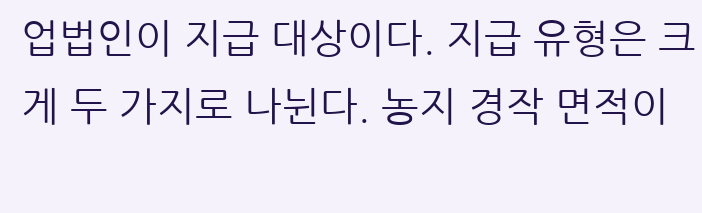업법인이 지급 대상이다. 지급 유형은 크게 두 가지로 나뉜다. 농지 경작 면적이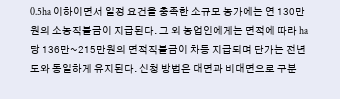0.5ha 이하이면서 일정 요건을 충족한 소규모 농가에는 연 130만원의 소농직불금이 지급된다. 그 외 농업인에게는 면적에 따라 ha당 136만~215만원의 면적직불금이 차등 지급되며 단가는 전년도와 동일하게 유지된다. 신청 방법은 대면과 비대면으로 구분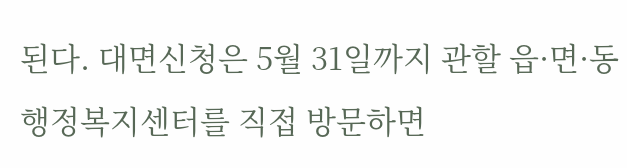된다. 대면신청은 5월 31일까지 관할 읍·면·동 행정복지센터를 직접 방문하면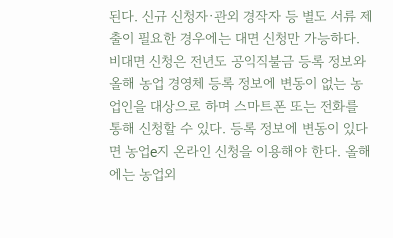된다. 신규 신청자·관외 경작자 등 별도 서류 제출이 필요한 경우에는 대면 신청만 가능하다. 비대면 신청은 전년도 공익직불금 등록 정보와 올해 농업 경영체 등록 정보에 변동이 없는 농업인을 대상으로 하며 스마트폰 또는 전화를 통해 신청할 수 있다. 등록 정보에 변동이 있다면 농업e지 온라인 신청을 이용해야 한다. 올해에는 농업외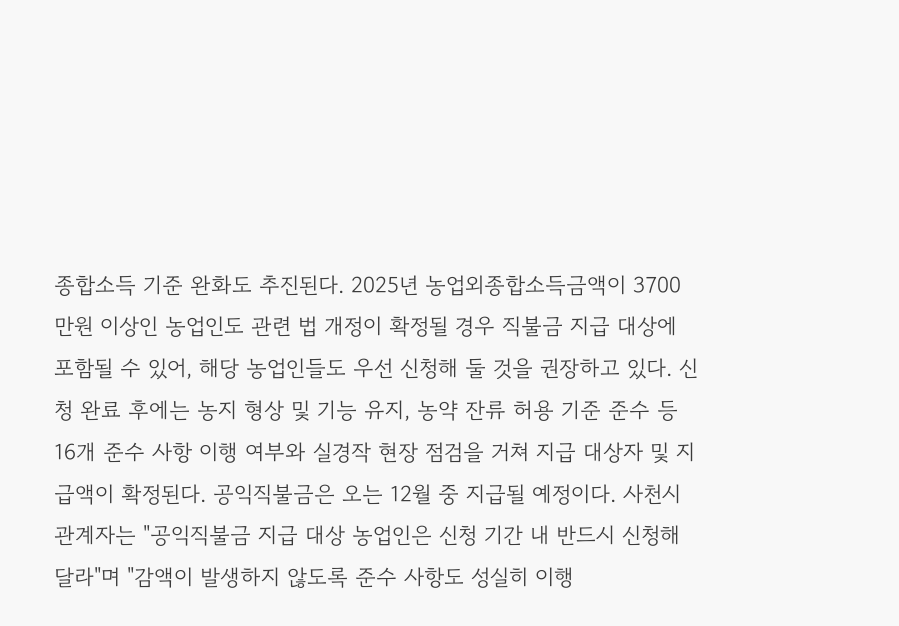종합소득 기준 완화도 추진된다. 2025년 농업외종합소득금액이 3700만원 이상인 농업인도 관련 법 개정이 확정될 경우 직불금 지급 대상에 포함될 수 있어, 해당 농업인들도 우선 신청해 둘 것을 권장하고 있다. 신청 완료 후에는 농지 형상 및 기능 유지, 농약 잔류 허용 기준 준수 등 16개 준수 사항 이행 여부와 실경작 현장 점검을 거쳐 지급 대상자 및 지급액이 확정된다. 공익직불금은 오는 12월 중 지급될 예정이다. 사천시 관계자는 "공익직불금 지급 대상 농업인은 신청 기간 내 반드시 신청해 달라"며 "감액이 발생하지 않도록 준수 사항도 성실히 이행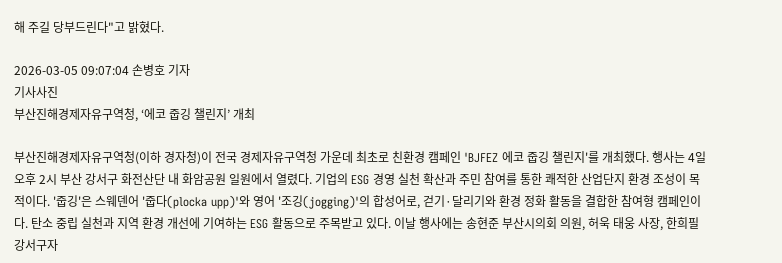해 주길 당부드린다"고 밝혔다.

2026-03-05 09:07:04 손병호 기자
기사사진
부산진해경제자유구역청, ‘에코 줍깅 챌린지’ 개최

부산진해경제자유구역청(이하 경자청)이 전국 경제자유구역청 가운데 최초로 친환경 캠페인 'BJFEZ 에코 줍깅 챌린지'를 개최했다. 행사는 4일 오후 2시 부산 강서구 화전산단 내 화암공원 일원에서 열렸다. 기업의 ESG 경영 실천 확산과 주민 참여를 통한 쾌적한 산업단지 환경 조성이 목적이다. '줍깅'은 스웨덴어 '줍다(plocka upp)'와 영어 '조깅(jogging)'의 합성어로, 걷기·달리기와 환경 정화 활동을 결합한 참여형 캠페인이다. 탄소 중립 실천과 지역 환경 개선에 기여하는 ESG 활동으로 주목받고 있다. 이날 행사에는 송현준 부산시의회 의원, 허욱 태웅 사장, 한희필 강서구자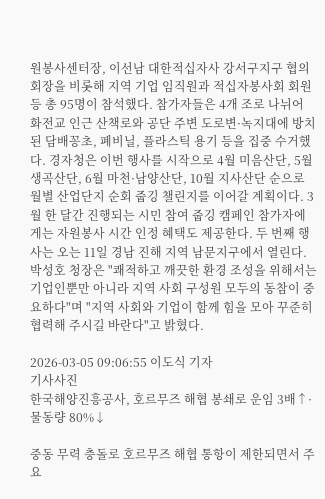원봉사센터장, 이선남 대한적십자사 강서구지구 협의회장을 비롯해 지역 기업 임직원과 적십자봉사회 회원 등 총 95명이 참석했다. 참가자들은 4개 조로 나뉘어 화전교 인근 산책로와 공단 주변 도로변·녹지대에 방치된 담배꽁초, 폐비닐, 플라스틱 용기 등을 집중 수거했다. 경자청은 이번 행사를 시작으로 4월 미음산단, 5월 생곡산단, 6월 마천·남양산단, 10월 지사산단 순으로 월별 산업단지 순회 줍깅 챌린지를 이어갈 계획이다. 3월 한 달간 진행되는 시민 참여 줍깅 캠페인 참가자에게는 자원봉사 시간 인정 혜택도 제공한다. 두 번째 행사는 오는 11일 경남 진해 지역 남문지구에서 열린다. 박성호 청장은 "쾌적하고 깨끗한 환경 조성을 위해서는 기업인뿐만 아니라 지역 사회 구성원 모두의 동참이 중요하다"며 "지역 사회와 기업이 함께 힘을 모아 꾸준히 협력해 주시길 바란다"고 밝혔다.

2026-03-05 09:06:55 이도식 기자
기사사진
한국해양진흥공사, 호르무즈 해협 봉쇄로 운임 3배↑·물동량 80%↓

중동 무력 충돌로 호르무즈 해협 통항이 제한되면서 주요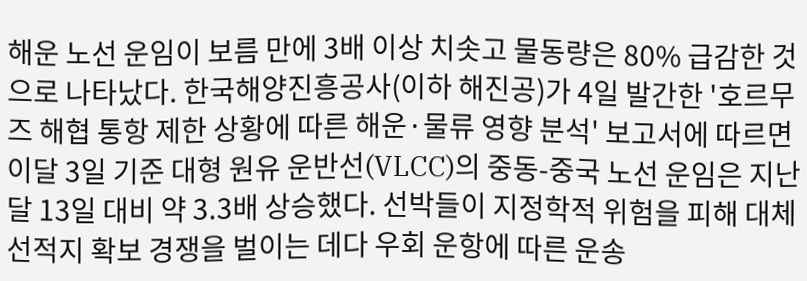해운 노선 운임이 보름 만에 3배 이상 치솟고 물동량은 80% 급감한 것으로 나타났다. 한국해양진흥공사(이하 해진공)가 4일 발간한 '호르무즈 해협 통항 제한 상황에 따른 해운·물류 영향 분석' 보고서에 따르면 이달 3일 기준 대형 원유 운반선(VLCC)의 중동-중국 노선 운임은 지난달 13일 대비 약 3.3배 상승했다. 선박들이 지정학적 위험을 피해 대체 선적지 확보 경쟁을 벌이는 데다 우회 운항에 따른 운송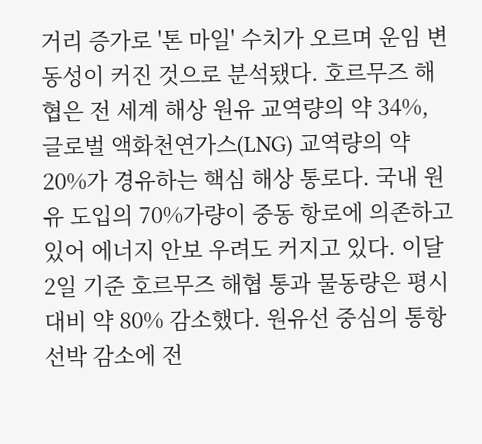거리 증가로 '톤 마일' 수치가 오르며 운임 변동성이 커진 것으로 분석됐다. 호르무즈 해협은 전 세계 해상 원유 교역량의 약 34%, 글로벌 액화천연가스(LNG) 교역량의 약 20%가 경유하는 핵심 해상 통로다. 국내 원유 도입의 70%가량이 중동 항로에 의존하고 있어 에너지 안보 우려도 커지고 있다. 이달 2일 기준 호르무즈 해협 통과 물동량은 평시 대비 약 80% 감소했다. 원유선 중심의 통항 선박 감소에 전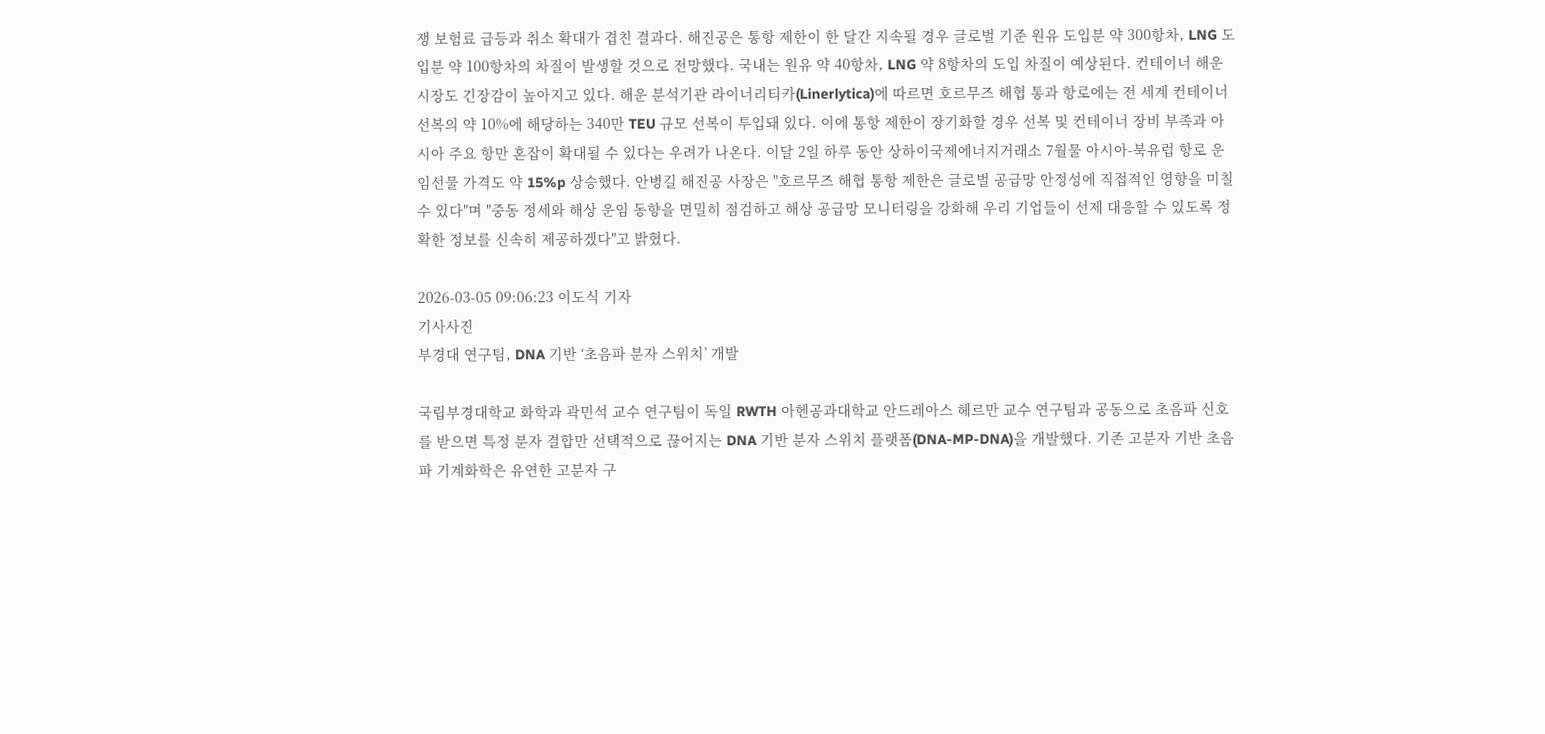쟁 보험료 급등과 취소 확대가 겹친 결과다. 해진공은 통항 제한이 한 달간 지속될 경우 글로벌 기준 원유 도입분 약 300항차, LNG 도입분 약 100항차의 차질이 발생할 것으로 전망했다. 국내는 원유 약 40항차, LNG 약 8항차의 도입 차질이 예상된다. 컨테이너 해운 시장도 긴장감이 높아지고 있다. 해운 분석기관 라이너리티카(Linerlytica)에 따르면 호르무즈 해협 통과 항로에는 전 세계 컨테이너 선복의 약 10%에 해당하는 340만 TEU 규모 선복이 투입돼 있다. 이에 통항 제한이 장기화할 경우 선복 및 컨테이너 장비 부족과 아시아 주요 항만 혼잡이 확대될 수 있다는 우려가 나온다. 이달 2일 하루 동안 상하이국제에너지거래소 7월물 아시아-북유럽 항로 운임선물 가격도 약 15%p 상승했다. 안병길 해진공 사장은 "호르무즈 해협 통항 제한은 글로벌 공급망 안정성에 직접적인 영향을 미칠 수 있다"며 "중동 정세와 해상 운임 동향을 면밀히 점검하고 해상 공급망 모니터링을 강화해 우리 기업들이 선제 대응할 수 있도록 정확한 정보를 신속히 제공하겠다"고 밝혔다.

2026-03-05 09:06:23 이도식 기자
기사사진
부경대 연구팀, DNA 기반 ‘초음파 분자 스위치’ 개발

국립부경대학교 화학과 곽민석 교수 연구팀이 독일 RWTH 아헨공과대학교 안드레아스 헤르만 교수 연구팀과 공동으로 초음파 신호를 받으면 특정 분자 결합만 선택적으로 끊어지는 DNA 기반 분자 스위치 플랫폼(DNA-MP-DNA)을 개발했다. 기존 고분자 기반 초음파 기계화학은 유연한 고분자 구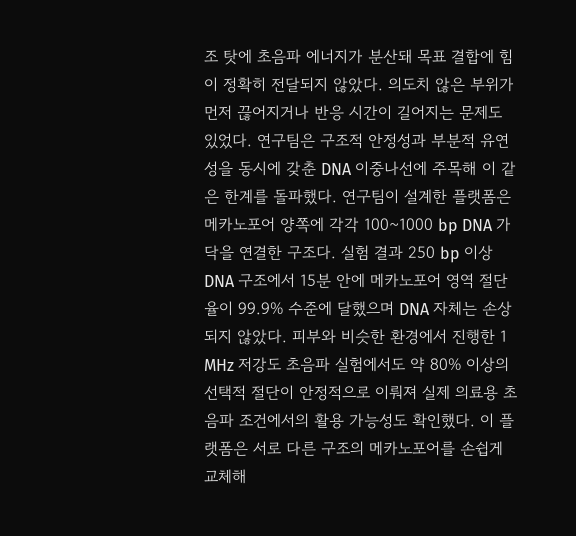조 탓에 초음파 에너지가 분산돼 목표 결합에 힘이 정확히 전달되지 않았다. 의도치 않은 부위가 먼저 끊어지거나 반응 시간이 길어지는 문제도 있었다. 연구팀은 구조적 안정성과 부분적 유연성을 동시에 갖춘 DNA 이중나선에 주목해 이 같은 한계를 돌파했다. 연구팀이 설계한 플랫폼은 메카노포어 양쪽에 각각 100~1000 bp DNA 가닥을 연결한 구조다. 실험 결과 250 bp 이상 DNA 구조에서 15분 안에 메카노포어 영역 절단율이 99.9% 수준에 달했으며 DNA 자체는 손상되지 않았다. 피부와 비슷한 환경에서 진행한 1 MHz 저강도 초음파 실험에서도 약 80% 이상의 선택적 절단이 안정적으로 이뤄져 실제 의료용 초음파 조건에서의 활용 가능성도 확인했다. 이 플랫폼은 서로 다른 구조의 메카노포어를 손쉽게 교체해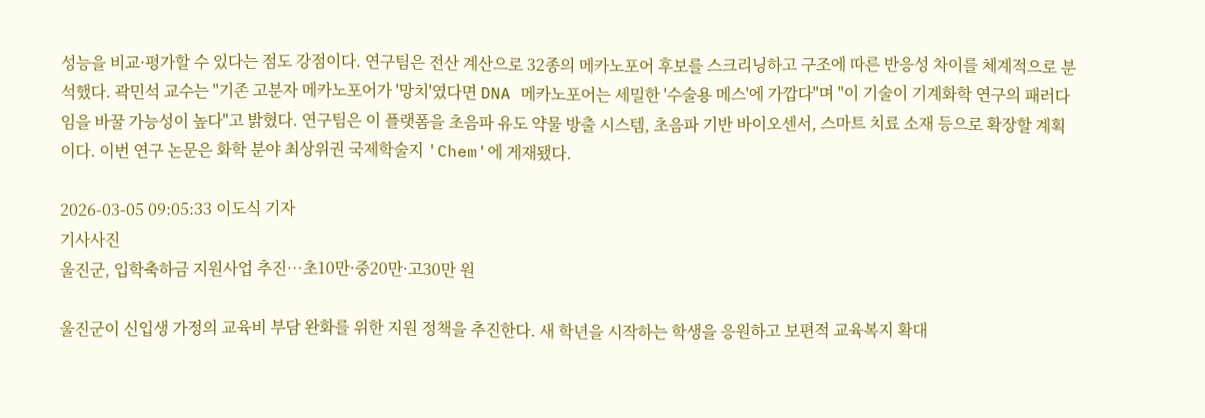성능을 비교·평가할 수 있다는 점도 강점이다. 연구팀은 전산 계산으로 32종의 메카노포어 후보를 스크리닝하고 구조에 따른 반응성 차이를 체계적으로 분석했다. 곽민석 교수는 "기존 고분자 메카노포어가 '망치'였다면 DNA 메카노포어는 세밀한 '수술용 메스'에 가깝다"며 "이 기술이 기계화학 연구의 패러다임을 바꿀 가능성이 높다"고 밝혔다. 연구팀은 이 플랫폼을 초음파 유도 약물 방출 시스템, 초음파 기반 바이오센서, 스마트 치료 소재 등으로 확장할 계획이다. 이번 연구 논문은 화학 분야 최상위권 국제학술지 'Chem'에 게재됐다.

2026-03-05 09:05:33 이도식 기자
기사사진
울진군, 입학축하금 지원사업 추진…초10만·중20만·고30만 원

울진군이 신입생 가정의 교육비 부담 완화를 위한 지원 정책을 추진한다. 새 학년을 시작하는 학생을 응원하고 보편적 교육복지 확대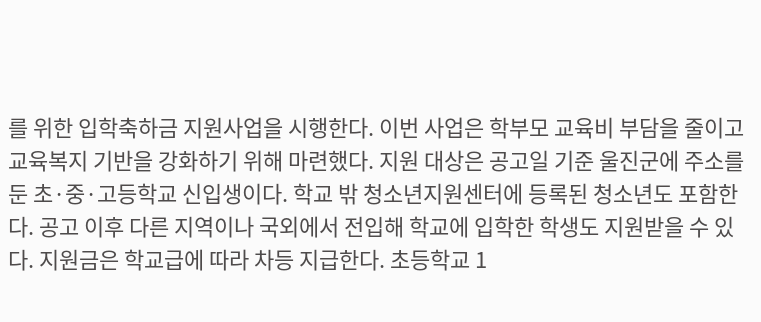를 위한 입학축하금 지원사업을 시행한다. 이번 사업은 학부모 교육비 부담을 줄이고 교육복지 기반을 강화하기 위해 마련했다. 지원 대상은 공고일 기준 울진군에 주소를 둔 초·중·고등학교 신입생이다. 학교 밖 청소년지원센터에 등록된 청소년도 포함한다. 공고 이후 다른 지역이나 국외에서 전입해 학교에 입학한 학생도 지원받을 수 있다. 지원금은 학교급에 따라 차등 지급한다. 초등학교 1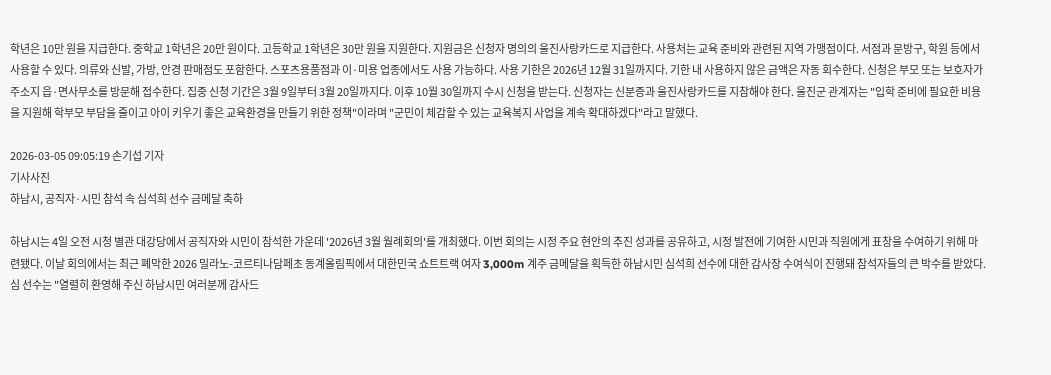학년은 10만 원을 지급한다. 중학교 1학년은 20만 원이다. 고등학교 1학년은 30만 원을 지원한다. 지원금은 신청자 명의의 울진사랑카드로 지급한다. 사용처는 교육 준비와 관련된 지역 가맹점이다. 서점과 문방구, 학원 등에서 사용할 수 있다. 의류와 신발, 가방, 안경 판매점도 포함한다. 스포츠용품점과 이·미용 업종에서도 사용 가능하다. 사용 기한은 2026년 12월 31일까지다. 기한 내 사용하지 않은 금액은 자동 회수한다. 신청은 부모 또는 보호자가 주소지 읍·면사무소를 방문해 접수한다. 집중 신청 기간은 3월 9일부터 3월 20일까지다. 이후 10월 30일까지 수시 신청을 받는다. 신청자는 신분증과 울진사랑카드를 지참해야 한다. 울진군 관계자는 "입학 준비에 필요한 비용을 지원해 학부모 부담을 줄이고 아이 키우기 좋은 교육환경을 만들기 위한 정책"이라며 "군민이 체감할 수 있는 교육복지 사업을 계속 확대하겠다"라고 말했다.

2026-03-05 09:05:19 손기섭 기자
기사사진
하남시, 공직자·시민 참석 속 심석희 선수 금메달 축하

하남시는 4일 오전 시청 별관 대강당에서 공직자와 시민이 참석한 가운데 '2026년 3월 월례회의'를 개최했다. 이번 회의는 시정 주요 현안의 추진 성과를 공유하고, 시정 발전에 기여한 시민과 직원에게 표창을 수여하기 위해 마련됐다. 이날 회의에서는 최근 폐막한 2026 밀라노-코르티나담페초 동계올림픽에서 대한민국 쇼트트랙 여자 3,000m 계주 금메달을 획득한 하남시민 심석희 선수에 대한 감사장 수여식이 진행돼 참석자들의 큰 박수를 받았다. 심 선수는 "열렬히 환영해 주신 하남시민 여러분께 감사드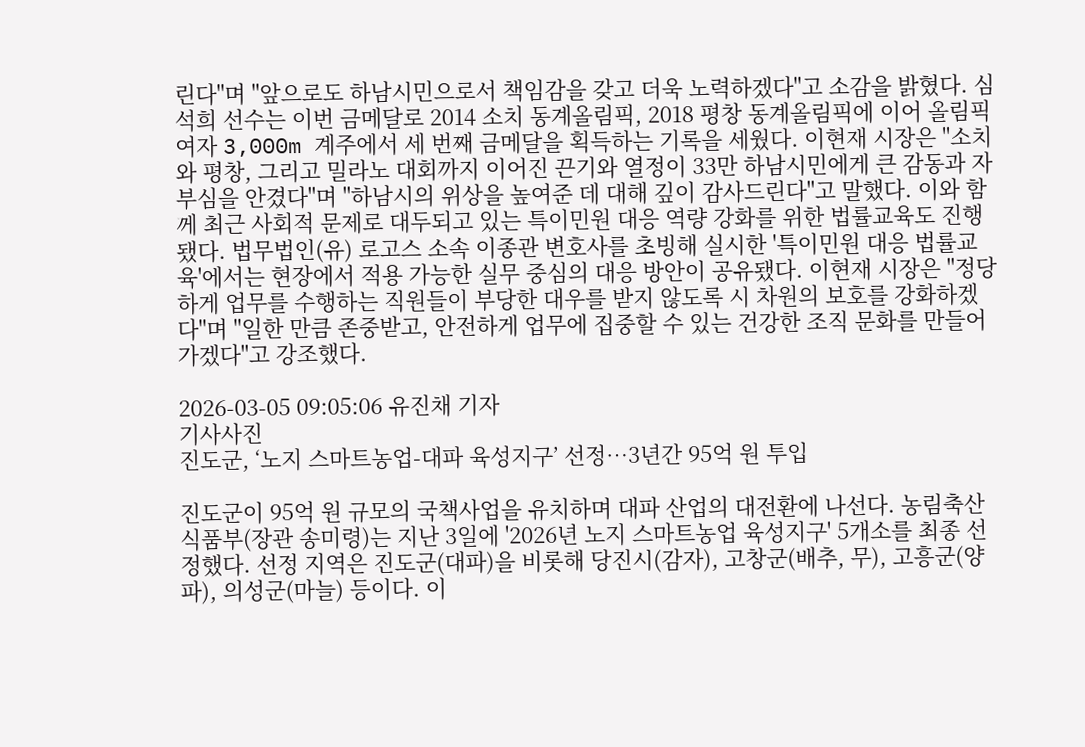린다"며 "앞으로도 하남시민으로서 책임감을 갖고 더욱 노력하겠다"고 소감을 밝혔다. 심석희 선수는 이번 금메달로 2014 소치 동계올림픽, 2018 평창 동계올림픽에 이어 올림픽 여자 3,000m 계주에서 세 번째 금메달을 획득하는 기록을 세웠다. 이현재 시장은 "소치와 평창, 그리고 밀라노 대회까지 이어진 끈기와 열정이 33만 하남시민에게 큰 감동과 자부심을 안겼다"며 "하남시의 위상을 높여준 데 대해 깊이 감사드린다"고 말했다. 이와 함께 최근 사회적 문제로 대두되고 있는 특이민원 대응 역량 강화를 위한 법률교육도 진행됐다. 법무법인(유) 로고스 소속 이종관 변호사를 초빙해 실시한 '특이민원 대응 법률교육'에서는 현장에서 적용 가능한 실무 중심의 대응 방안이 공유됐다. 이현재 시장은 "정당하게 업무를 수행하는 직원들이 부당한 대우를 받지 않도록 시 차원의 보호를 강화하겠다"며 "일한 만큼 존중받고, 안전하게 업무에 집중할 수 있는 건강한 조직 문화를 만들어 가겠다"고 강조했다.

2026-03-05 09:05:06 유진채 기자
기사사진
진도군, ‘노지 스마트농업-대파 육성지구’ 선정…3년간 95억 원 투입

진도군이 95억 원 규모의 국책사업을 유치하며 대파 산업의 대전환에 나선다. 농림축산식품부(장관 송미령)는 지난 3일에 '2026년 노지 스마트농업 육성지구' 5개소를 최종 선정했다. 선정 지역은 진도군(대파)을 비롯해 당진시(감자), 고창군(배추, 무), 고흥군(양파), 의성군(마늘) 등이다. 이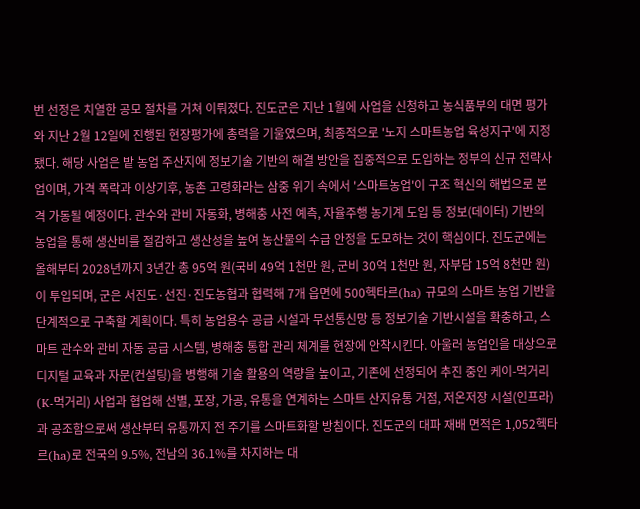번 선정은 치열한 공모 절차를 거쳐 이뤄졌다. 진도군은 지난 1월에 사업을 신청하고 농식품부의 대면 평가와 지난 2월 12일에 진행된 현장평가에 총력을 기울였으며, 최종적으로 '노지 스마트농업 육성지구'에 지정됐다. 해당 사업은 밭 농업 주산지에 정보기술 기반의 해결 방안을 집중적으로 도입하는 정부의 신규 전략사업이며, 가격 폭락과 이상기후, 농촌 고령화라는 삼중 위기 속에서 '스마트농업'이 구조 혁신의 해법으로 본격 가동될 예정이다. 관수와 관비 자동화, 병해충 사전 예측, 자율주행 농기계 도입 등 정보(데이터) 기반의 농업을 통해 생산비를 절감하고 생산성을 높여 농산물의 수급 안정을 도모하는 것이 핵심이다. 진도군에는 올해부터 2028년까지 3년간 총 95억 원(국비 49억 1천만 원, 군비 30억 1천만 원, 자부담 15억 8천만 원)이 투입되며, 군은 서진도·선진·진도농협과 협력해 7개 읍면에 500헥타르(ha) 규모의 스마트 농업 기반을 단계적으로 구축할 계획이다. 특히 농업용수 공급 시설과 무선통신망 등 정보기술 기반시설을 확충하고, 스마트 관수와 관비 자동 공급 시스템, 병해충 통합 관리 체계를 현장에 안착시킨다. 아울러 농업인을 대상으로 디지털 교육과 자문(컨설팅)을 병행해 기술 활용의 역량을 높이고, 기존에 선정되어 추진 중인 케이-먹거리(K-먹거리) 사업과 협업해 선별, 포장, 가공, 유통을 연계하는 스마트 산지유통 거점, 저온저장 시설(인프라)과 공조함으로써 생산부터 유통까지 전 주기를 스마트화할 방침이다. 진도군의 대파 재배 면적은 1,052헥타르(ha)로 전국의 9.5%, 전남의 36.1%를 차지하는 대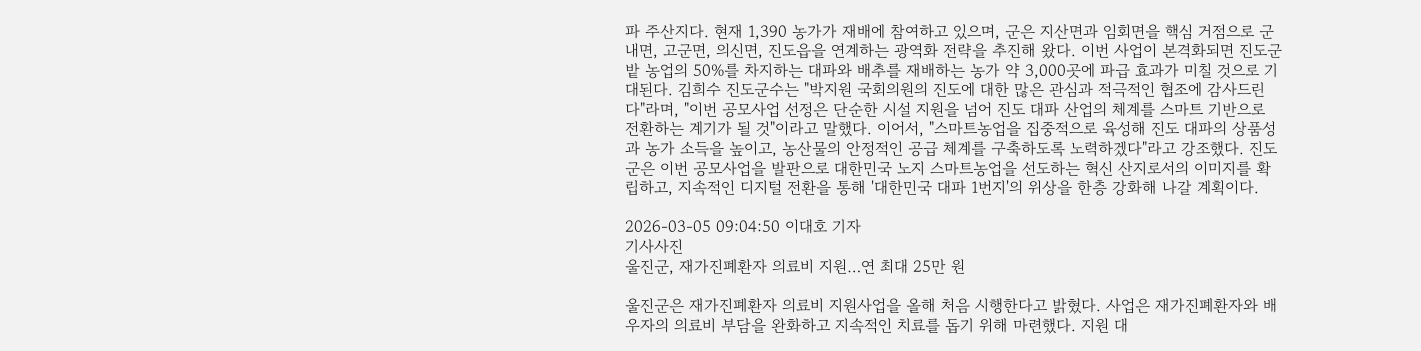파 주산지다. 현재 1,390 농가가 재배에 참여하고 있으며, 군은 지산면과 임회면을 핵심 거점으로 군내면, 고군면, 의신면, 진도읍을 연계하는 광역화 전략을 추진해 왔다. 이번 사업이 본격화되면 진도군 밭 농업의 50%를 차지하는 대파와 배추를 재배하는 농가 약 3,000곳에 파급 효과가 미칠 것으로 기대된다. 김희수 진도군수는 "박지원 국회의원의 진도에 대한 많은 관심과 적극적인 협조에 감사드린다"라며, "이번 공모사업 선정은 단순한 시설 지원을 넘어 진도 대파 산업의 체계를 스마트 기반으로 전환하는 계기가 될 것"이라고 말했다. 이어서, "스마트농업을 집중적으로 육성해 진도 대파의 상품성과 농가 소득을 높이고, 농산물의 안정적인 공급 체계를 구축하도록 노력하겠다"라고 강조했다. 진도군은 이번 공모사업을 발판으로 대한민국 노지 스마트농업을 선도하는 혁신 산지로서의 이미지를 확립하고, 지속적인 디지털 전환을 통해 '대한민국 대파 1번지'의 위상을 한층 강화해 나갈 계획이다.

2026-03-05 09:04:50 이대호 기자
기사사진
울진군, 재가진폐환자 의료비 지원…연 최대 25만 원

울진군은 재가진폐환자 의료비 지원사업을 올해 처음 시행한다고 밝혔다. 사업은 재가진폐환자와 배우자의 의료비 부담을 완화하고 지속적인 치료를 돕기 위해 마련했다. 지원 대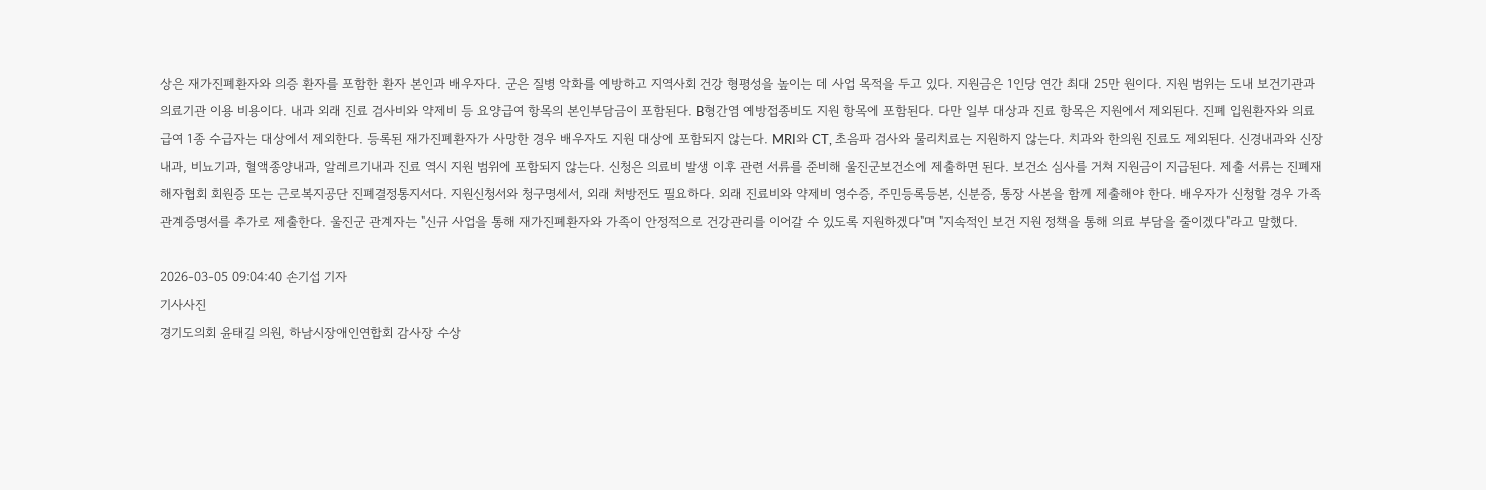상은 재가진폐환자와 의증 환자를 포함한 환자 본인과 배우자다. 군은 질병 악화를 예방하고 지역사회 건강 형평성을 높이는 데 사업 목적을 두고 있다. 지원금은 1인당 연간 최대 25만 원이다. 지원 범위는 도내 보건기관과 의료기관 이용 비용이다. 내과 외래 진료 검사비와 약제비 등 요양급여 항목의 본인부담금이 포함된다. B형간염 예방접종비도 지원 항목에 포함된다. 다만 일부 대상과 진료 항목은 지원에서 제외된다. 진폐 입원환자와 의료급여 1종 수급자는 대상에서 제외한다. 등록된 재가진폐환자가 사망한 경우 배우자도 지원 대상에 포함되지 않는다. MRI와 CT, 초음파 검사와 물리치료는 지원하지 않는다. 치과와 한의원 진료도 제외된다. 신경내과와 신장내과, 비뇨기과, 혈액종양내과, 알레르기내과 진료 역시 지원 범위에 포함되지 않는다. 신청은 의료비 발생 이후 관련 서류를 준비해 울진군보건소에 제출하면 된다. 보건소 심사를 거쳐 지원금이 지급된다. 제출 서류는 진폐재해자협회 회원증 또는 근로복지공단 진폐결정통지서다. 지원신청서와 청구명세서, 외래 처방전도 필요하다. 외래 진료비와 약제비 영수증, 주민등록등본, 신분증, 통장 사본을 함께 제출해야 한다. 배우자가 신청할 경우 가족관계증명서를 추가로 제출한다. 울진군 관계자는 "신규 사업을 통해 재가진폐환자와 가족이 안정적으로 건강관리를 이어갈 수 있도록 지원하겠다"며 "지속적인 보건 지원 정책을 통해 의료 부담을 줄이겠다"라고 말했다.

2026-03-05 09:04:40 손기섭 기자
기사사진
경기도의회 윤태길 의원, 하남시장애인연합회 감사장 수상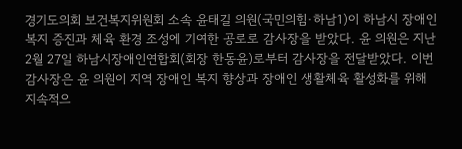경기도의회 보건복지위원회 소속 윤태길 의원(국민의힘·하남1)이 하남시 장애인 복지 증진과 체육 환경 조성에 기여한 공로로 감사장을 받았다. 윤 의원은 지난 2월 27일 하남시장애인연합회(회장 한동윤)로부터 감사장을 전달받았다. 이번 감사장은 윤 의원이 지역 장애인 복지 향상과 장애인 생활체육 활성화를 위해 지속적으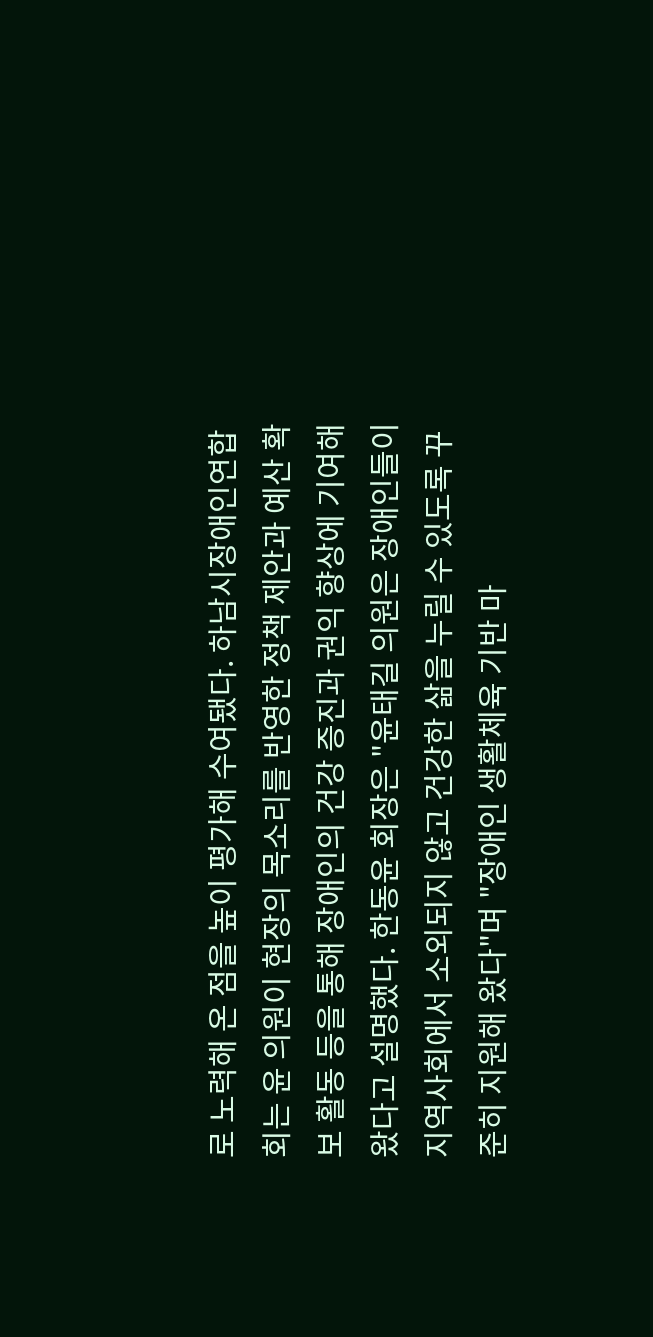로 노력해 온 점을 높이 평가해 수여됐다. 하남시장애인연합회는 윤 의원이 현장의 목소리를 반영한 정책 제안과 예산 확보 활동 등을 통해 장애인의 건강 증진과 권익 향상에 기여해 왔다고 설명했다. 한동윤 회장은 "윤태길 의원은 장애인들이 지역사회에서 소외되지 않고 건강한 삶을 누릴 수 있도록 꾸준히 지원해 왔다"며 "장애인 생활체육 기반 마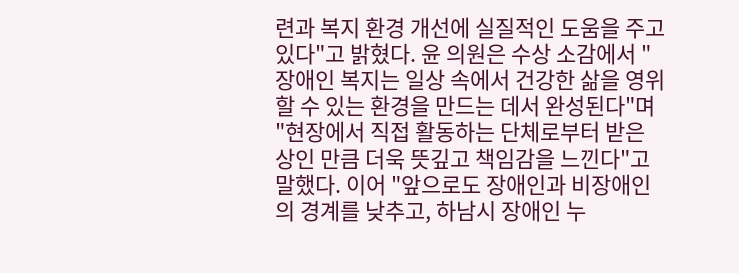련과 복지 환경 개선에 실질적인 도움을 주고 있다"고 밝혔다. 윤 의원은 수상 소감에서 "장애인 복지는 일상 속에서 건강한 삶을 영위할 수 있는 환경을 만드는 데서 완성된다"며 "현장에서 직접 활동하는 단체로부터 받은 상인 만큼 더욱 뜻깊고 책임감을 느낀다"고 말했다. 이어 "앞으로도 장애인과 비장애인의 경계를 낮추고, 하남시 장애인 누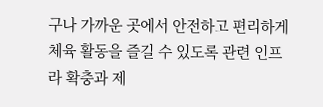구나 가까운 곳에서 안전하고 편리하게 체육 활동을 즐길 수 있도록 관련 인프라 확충과 제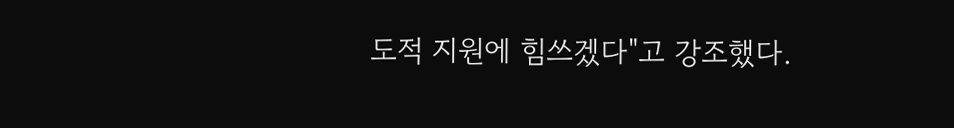도적 지원에 힘쓰겠다"고 강조했다.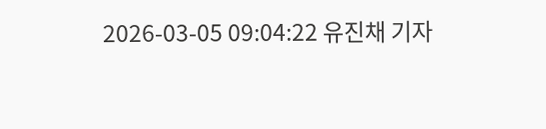2026-03-05 09:04:22 유진채 기자